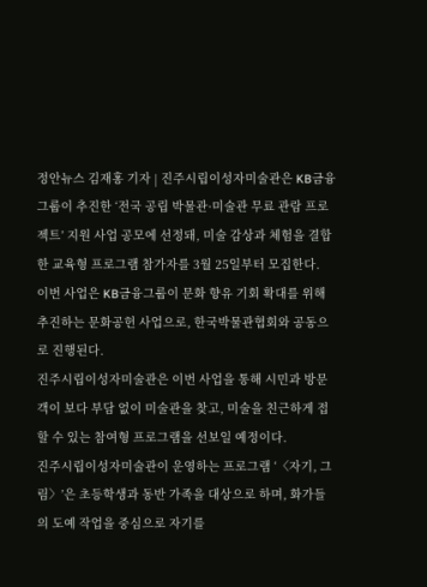정안뉴스 김재홍 기자 | 진주시립이성자미술관은 KB금융그룹이 추진한 ‘전국 공립 박물관·미술관 무료 관람 프로젝트’ 지원 사업 공모에 선정돼, 미술 감상과 체험을 결합한 교육형 프로그램 참가자를 3월 25일부터 모집한다.
이번 사업은 KB금융그룹이 문화 향유 기회 확대를 위해 추진하는 문화공헌 사업으로, 한국박물관협회와 공동으로 진행된다.
진주시립이성자미술관은 이번 사업을 통해 시민과 방문객이 보다 부담 없이 미술관을 찾고, 미술을 친근하게 접할 수 있는 참여형 프로그램을 선보일 예정이다.
진주시립이성자미술관이 운영하는 프로그램 ‘〈자기, 그림〉’은 초등학생과 동반 가족을 대상으로 하며, 화가들의 도예 작업을 중심으로 자기를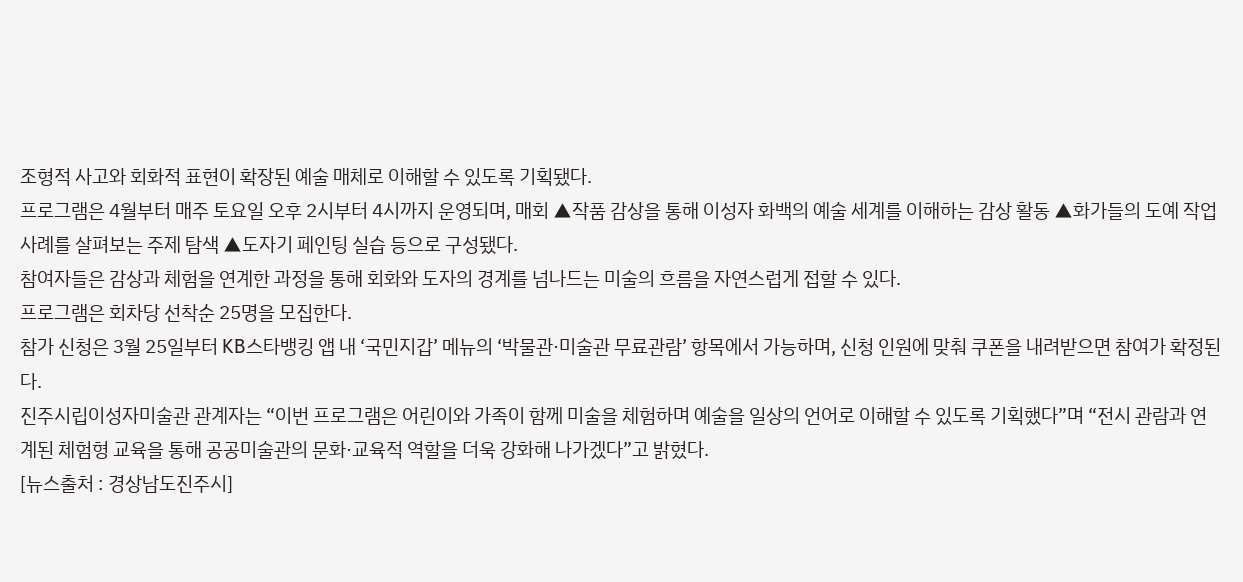조형적 사고와 회화적 표현이 확장된 예술 매체로 이해할 수 있도록 기획됐다.
프로그램은 4월부터 매주 토요일 오후 2시부터 4시까지 운영되며, 매회 ▲작품 감상을 통해 이성자 화백의 예술 세계를 이해하는 감상 활동 ▲화가들의 도예 작업 사례를 살펴보는 주제 탐색 ▲도자기 페인팅 실습 등으로 구성됐다.
참여자들은 감상과 체험을 연계한 과정을 통해 회화와 도자의 경계를 넘나드는 미술의 흐름을 자연스럽게 접할 수 있다.
프로그램은 회차당 선착순 25명을 모집한다.
참가 신청은 3월 25일부터 KB스타뱅킹 앱 내 ‘국민지갑’ 메뉴의 ‘박물관·미술관 무료관람’ 항목에서 가능하며, 신청 인원에 맞춰 쿠폰을 내려받으면 참여가 확정된다.
진주시립이성자미술관 관계자는 “이번 프로그램은 어린이와 가족이 함께 미술을 체험하며 예술을 일상의 언어로 이해할 수 있도록 기획했다”며 “전시 관람과 연계된 체험형 교육을 통해 공공미술관의 문화·교육적 역할을 더욱 강화해 나가겠다”고 밝혔다.
[뉴스출처 : 경상남도진주시]